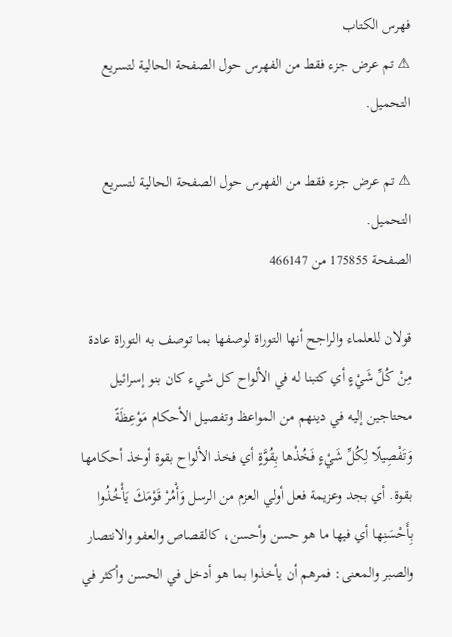فهرس الكتاب
⚠ تم عرض جزء فقط من الفهرس حول الصفحة الحالية لتسريع التحميل.

⚠ تم عرض جزء فقط من الفهرس حول الصفحة الحالية لتسريع التحميل.
الصفحة 175855 من 466147

قولان للعلماء والراجح أنها التوراة لوصفها بما توصف به التوراة عادة مِنْ كُلِّ شَيْءٍ أي كتبنا له في الألواح كل شيء كان بنو إسرائيل محتاجين إليه في دينهم من المواعظ وتفصيل الأحكام مَوْعِظَةً وَتَفْصِيلًا لِكُلِّ شَيْءٍ فَخُذْها بِقُوَّةٍ أي فخذ الألواح بقوة أوخذ أحكامها بقوة. أي بجد وعزيمة فعل أولي العزم من الرسل وَأْمُرْ قَوْمَكَ يَأْخُذُوا بِأَحْسَنِها أي فيها ما هو حسن وأحسن، كالقصاص والعفو والانتصار والصبر والمعنى: فمرهم أن يأخذوا بما هو أدخل في الحسن وأكثر في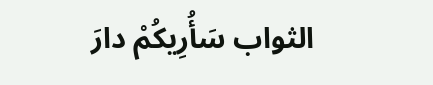الثواب سَأُرِيكُمْ دارَ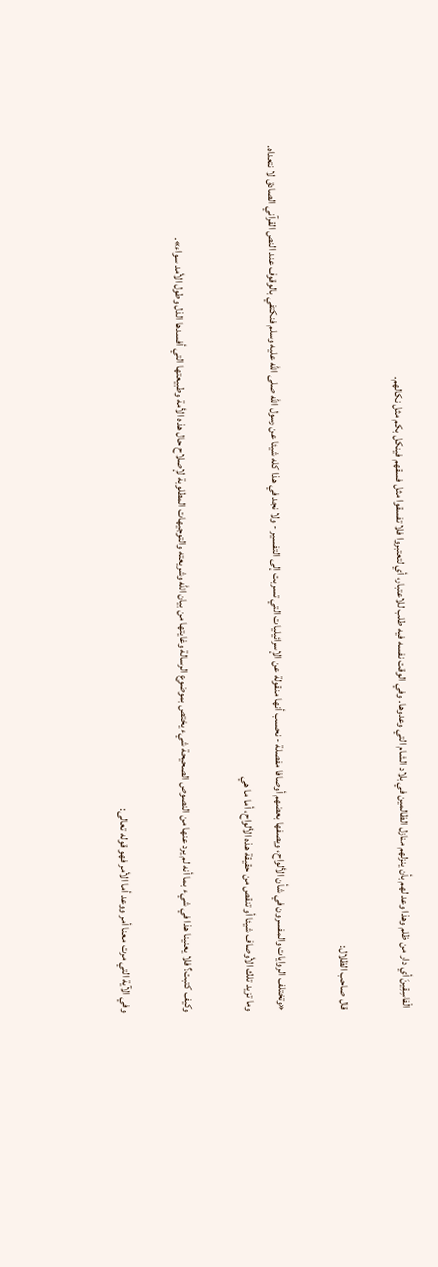الْفاسِقِينَ أي دار من ظلم وهذا وعد لهم بأن ينزلهم منازل الظالمين في بلاد الشام التي وعدوها. وفي الوقت نفسه فيه طلب للاعتبار، أي لتعتبروا فلا تفسقوا مثل فسقهم فينكل بكم مثل نكالهم.

قال صاحب الظلال:

«وتختلف الروايات والمفسرون في شأن الألواح، ويصفها بعضهم أوصافا مفصلة - نحسب أنها منقولة عن الإسرائيليات التي تسربت إلى التفسير - ولا نجد في هذا كله شيئا عن رسول الله صلى الله عليه وسلم فنكتفي بالوقوف عند النص القرآني الصادق لا نتعداه. وما تزيد تلك الأوصاف شيئا أو تنقص من حقيقة هذه الألواح، أما ما هي

وكيف كتبت؟ فلا يعنينا هذا في شيء بما أنه لم يرد عنها من النصوص الصحيحة شيء يختص بموضوع الرسالة وغايتها من بيان الله وشريعته والتوجيهات المطلوبة لإصلاح حال هذه الأمة وطبيعتها التي أفسدها الذل وطول الأمد سواء».

وفي الآية التي مرت معنا أمر ووعد أما الأمر فهو قوله تعالى: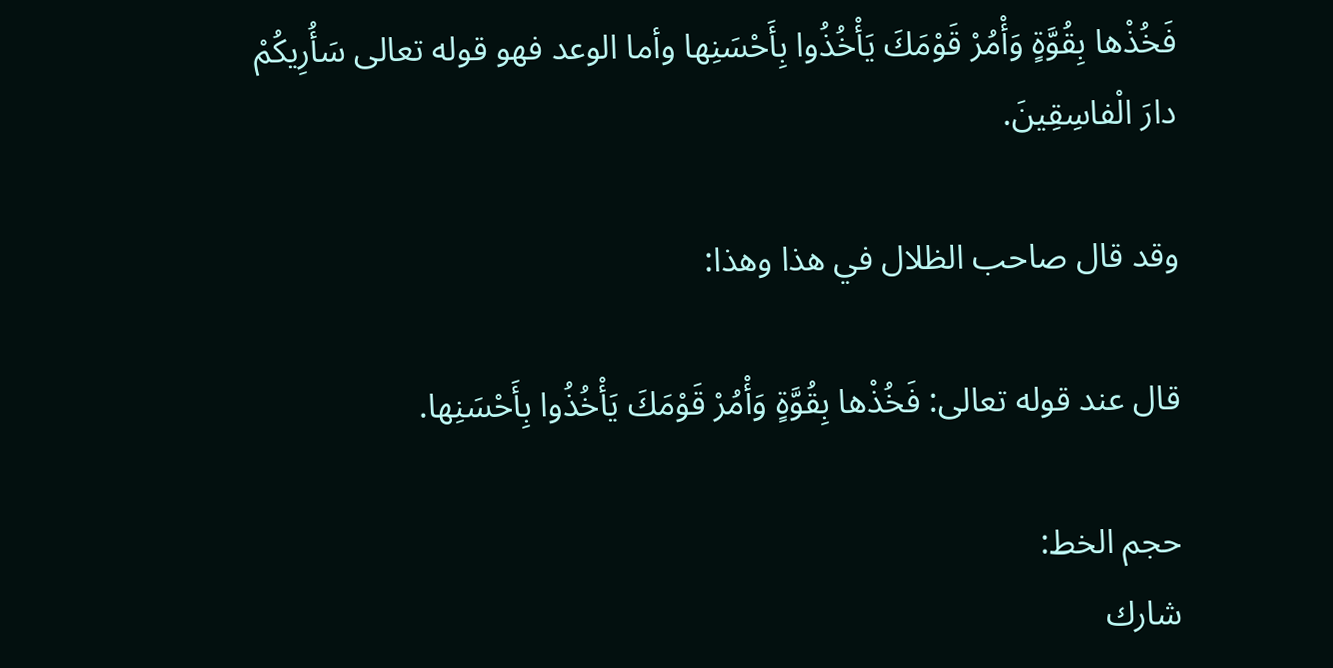فَخُذْها بِقُوَّةٍ وَأْمُرْ قَوْمَكَ يَأْخُذُوا بِأَحْسَنِها وأما الوعد فهو قوله تعالى سَأُرِيكُمْ دارَ الْفاسِقِينَ.

وقد قال صاحب الظلال في هذا وهذا:

قال عند قوله تعالى: فَخُذْها بِقُوَّةٍ وَأْمُرْ قَوْمَكَ يَأْخُذُوا بِأَحْسَنِها.

حجم الخط:
شارك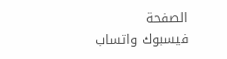الصفحة
فيسبوك واتساب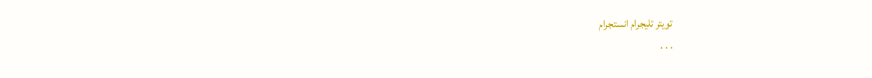تويتر تليجرام انستجرام
. . .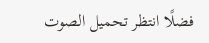فضلًا انتظر تحميل الصوت